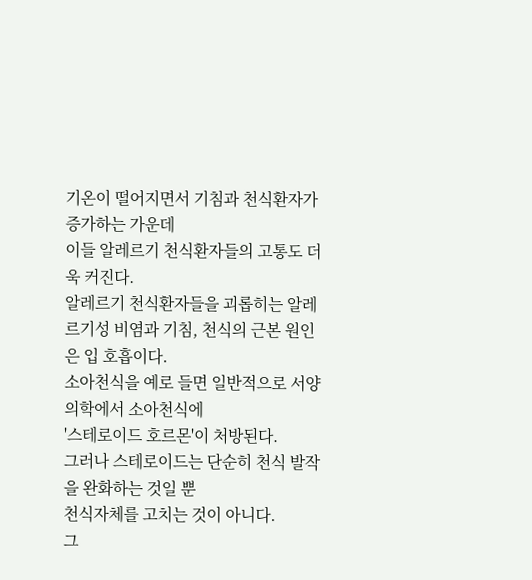기온이 떨어지면서 기침과 천식환자가 증가하는 가운데
이들 알레르기 천식환자들의 고통도 더욱 커진다.
알레르기 천식환자들을 괴롭히는 알레르기성 비염과 기침, 천식의 근본 원인은 입 호흡이다.
소아천식을 예로 들면 일반적으로 서양 의학에서 소아천식에
'스테로이드 호르몬'이 처방된다.
그러나 스테로이드는 단순히 천식 발작을 완화하는 것일 뿐
천식자체를 고치는 것이 아니다.
그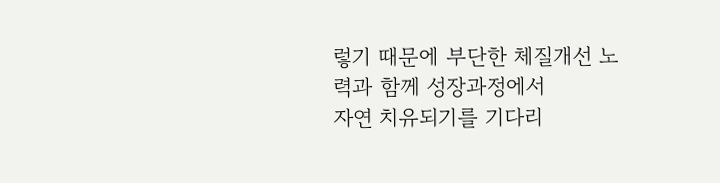렇기 때문에 부단한 체질개선 노력과 함께 성장과정에서
자연 치유되기를 기다리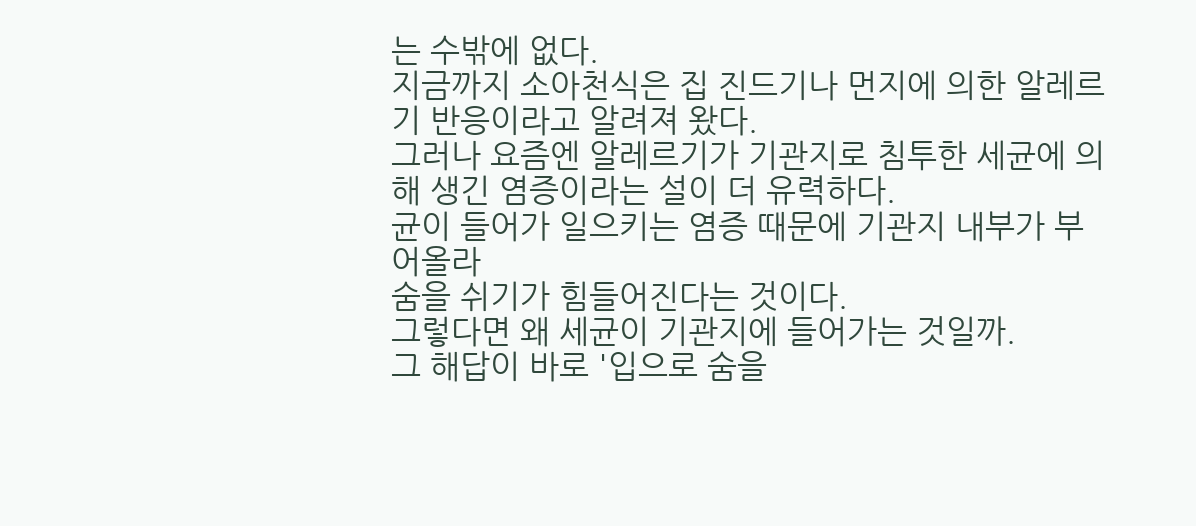는 수밖에 없다.
지금까지 소아천식은 집 진드기나 먼지에 의한 알레르기 반응이라고 알려져 왔다.
그러나 요즘엔 알레르기가 기관지로 침투한 세균에 의해 생긴 염증이라는 설이 더 유력하다.
균이 들어가 일으키는 염증 때문에 기관지 내부가 부어올라
숨을 쉬기가 힘들어진다는 것이다.
그렇다면 왜 세균이 기관지에 들어가는 것일까.
그 해답이 바로 '입으로 숨을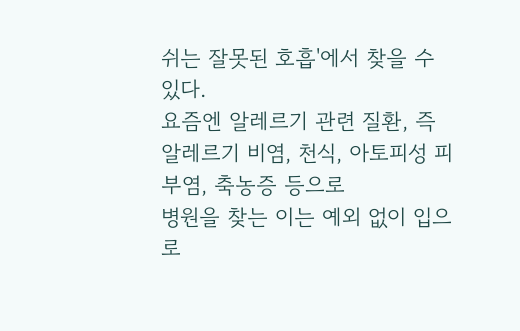쉬는 잘못된 호흡'에서 찾을 수 있다.
요즘엔 알레르기 관련 질환, 즉 알레르기 비염, 천식, 아토피성 피부염, 축농증 등으로
병원을 찾는 이는 예외 없이 입으로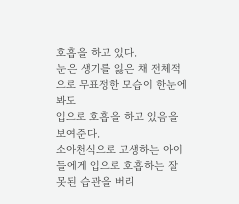호흡을 하고 있다.
눈은 생기를 잃은 채 전체적으로 무표정한 모습이 한눈에 봐도
입으로 호흡을 하고 있음을 보여준다.
소아천식으로 고생하는 아이들에게 입으로 호흡하는 잘못된 습관을 버리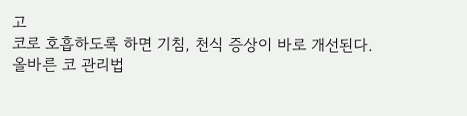고
코로 호흡하도록 하면 기침, 천식 증상이 바로 개선된다.
올바른 코 관리법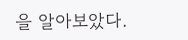을 알아보았다.